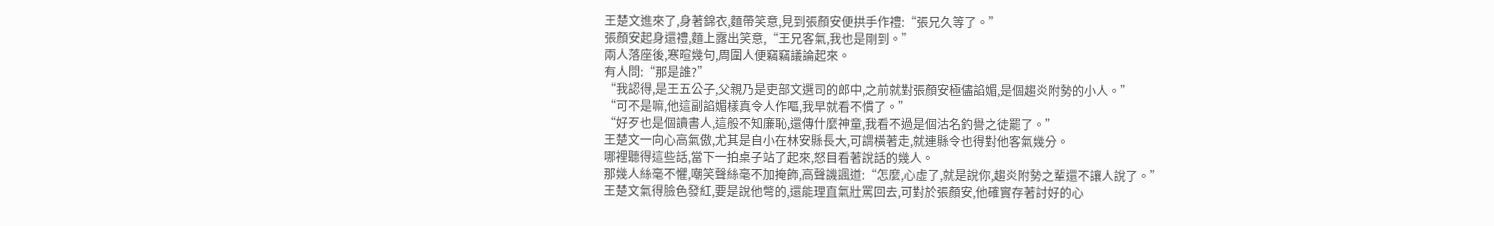王楚文進來了,身著錦衣,麵帶笑意,見到張顏安便拱手作禮:“張兄久等了。”
張顏安起身還禮,麵上露出笑意,“王兄客氣,我也是剛到。”
兩人落座後,寒暄幾句,周圍人便竊竊議論起來。
有人問:“那是誰?”
“我認得,是王五公子,父親乃是吏部文選司的郎中,之前就對張顏安極儘諂媚,是個趨炎附勢的小人。”
“可不是嘛,他這副諂媚樣真令人作嘔,我早就看不慣了。”
“好歹也是個讀書人,這般不知廉恥,還傳什麼神童,我看不過是個沽名釣譽之徒罷了。”
王楚文一向心高氣傲,尤其是自小在林安縣長大,可謂橫著走,就連縣令也得對他客氣幾分。
哪裡聽得這些話,當下一拍桌子站了起來,怒目看著說話的幾人。
那幾人絲毫不懼,嘲笑聲絲毫不加掩飾,高聲譏諷道:“怎麼,心虛了,就是說你,趨炎附勢之輩還不讓人說了。”
王楚文氣得臉色發紅,要是說他彆的,還能理直氣壯罵回去,可對於張顏安,他確實存著討好的心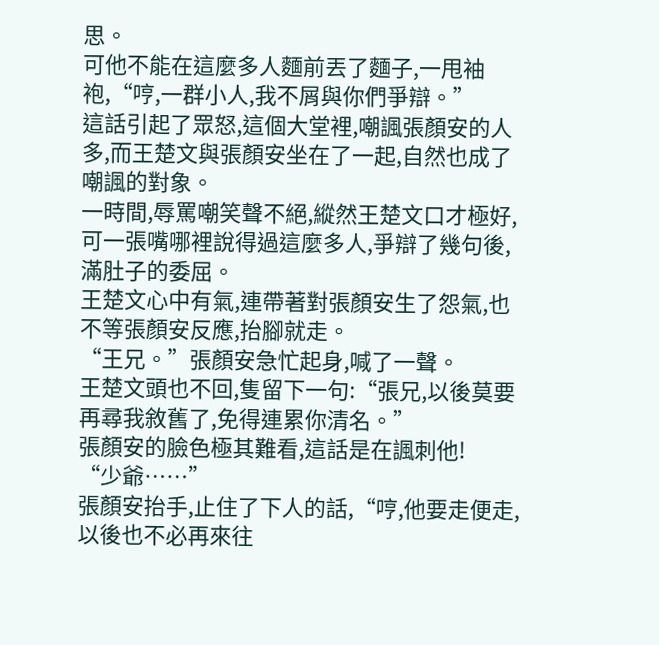思。
可他不能在這麼多人麵前丟了麵子,一甩袖袍,“哼,一群小人,我不屑與你們爭辯。”
這話引起了眾怒,這個大堂裡,嘲諷張顏安的人多,而王楚文與張顏安坐在了一起,自然也成了嘲諷的對象。
一時間,辱罵嘲笑聲不絕,縱然王楚文口才極好,可一張嘴哪裡說得過這麼多人,爭辯了幾句後,滿肚子的委屈。
王楚文心中有氣,連帶著對張顏安生了怨氣,也不等張顏安反應,抬腳就走。
“王兄。”張顏安急忙起身,喊了一聲。
王楚文頭也不回,隻留下一句:“張兄,以後莫要再尋我敘舊了,免得連累你清名。”
張顏安的臉色極其難看,這話是在諷刺他!
“少爺……”
張顏安抬手,止住了下人的話,“哼,他要走便走,以後也不必再來往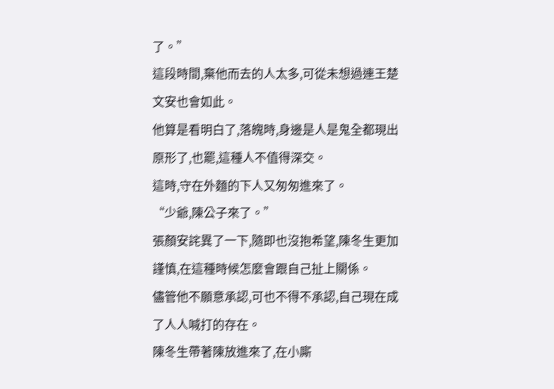了。”
這段時間,棄他而去的人太多,可從未想過連王楚文安也會如此。
他算是看明白了,落魄時,身邊是人是鬼全都現出原形了,也罷,這種人不值得深交。
這時,守在外麵的下人又匆匆進來了。
“少爺,陳公子來了。”
張顏安詫異了一下,隨即也沒抱希望,陳冬生更加謹慎,在這種時候怎麼會跟自己扯上關係。
儘管他不願意承認,可也不得不承認,自己現在成了人人喊打的存在。
陳冬生帶著陳放進來了,在小廝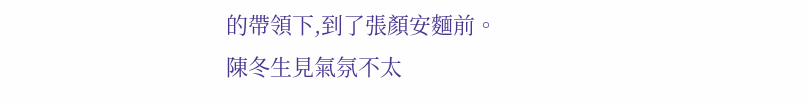的帶領下,到了張顏安麵前。
陳冬生見氣氛不太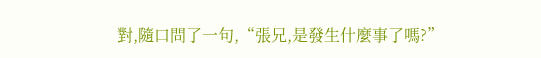對,隨口問了一句,“張兄,是發生什麼事了嗎?”